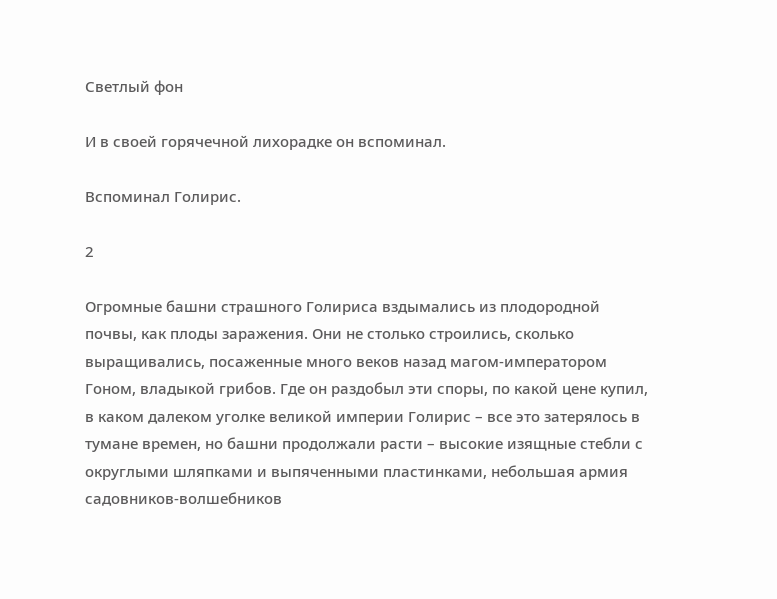Светлый фон

И в своей горячечной лихорадке он вспоминал.

Вспоминал Голирис.

2

Огромные башни страшного Голириса вздымались из плодородной почвы, как плоды заражения. Они не столько строились, сколько выращивались, посаженные много веков назад магом-императором Гоном, владыкой грибов. Где он раздобыл эти споры, по какой цене купил, в каком далеком уголке великой империи Голирис – все это затерялось в тумане времен, но башни продолжали расти – высокие изящные стебли с округлыми шляпками и выпяченными пластинками, небольшая армия садовников-волшебников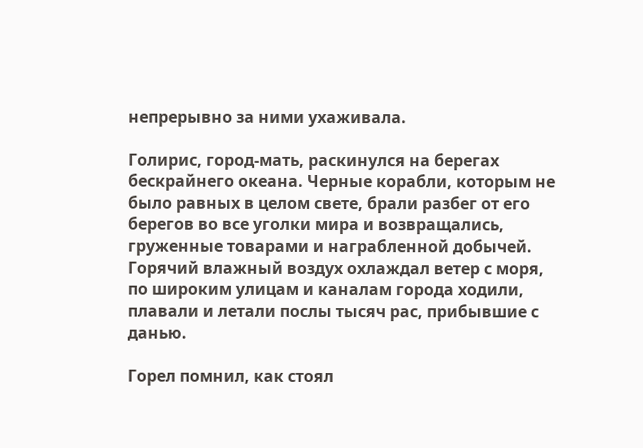непрерывно за ними ухаживала.

Голирис, город-мать, раскинулся на берегах бескрайнего океана. Черные корабли, которым не было равных в целом свете, брали разбег от его берегов во все уголки мира и возвращались, груженные товарами и награбленной добычей. Горячий влажный воздух охлаждал ветер с моря, по широким улицам и каналам города ходили, плавали и летали послы тысяч рас, прибывшие с данью.

Горел помнил, как стоял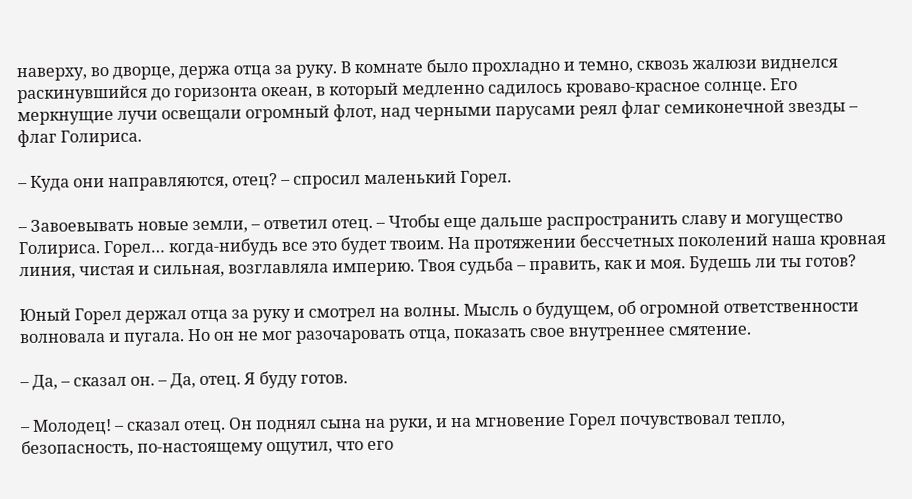наверху, во дворце, держа отца за руку. В комнате было прохладно и темно, сквозь жалюзи виднелся раскинувшийся до горизонта океан, в который медленно садилось кроваво-красное солнце. Его меркнущие лучи освещали огромный флот, над черными парусами реял флаг семиконечной звезды – флаг Голириса.

– Куда они направляются, отец? – спросил маленький Горел.

– Завоевывать новые земли, – ответил отец. – Чтобы еще дальше распространить славу и могущество Голириса. Горел… когда-нибудь все это будет твоим. На протяжении бессчетных поколений наша кровная линия, чистая и сильная, возглавляла империю. Твоя судьба – править, как и моя. Будешь ли ты готов?

Юный Горел держал отца за руку и смотрел на волны. Мысль о будущем, об огромной ответственности волновала и пугала. Но он не мог разочаровать отца, показать свое внутреннее смятение.

– Да, – сказал он. – Да, отец. Я буду готов.

– Молодец! – сказал отец. Он поднял сына на руки, и на мгновение Горел почувствовал тепло, безопасность, по-настоящему ощутил, что его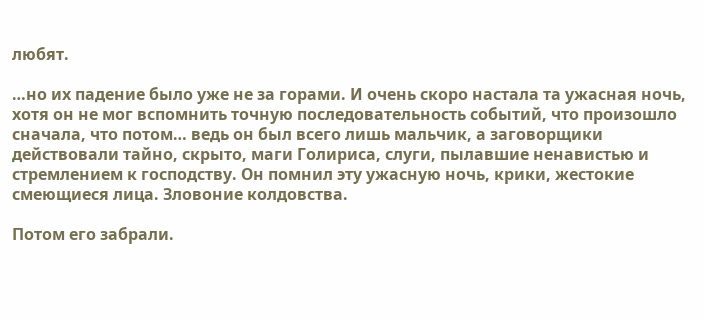любят.

…но их падение было уже не за горами. И очень скоро настала та ужасная ночь, хотя он не мог вспомнить точную последовательность событий, что произошло сначала, что потом… ведь он был всего лишь мальчик, а заговорщики действовали тайно, скрыто, маги Голириса, слуги, пылавшие ненавистью и стремлением к господству. Он помнил эту ужасную ночь, крики, жестокие смеющиеся лица. Зловоние колдовства.

Потом его забрали.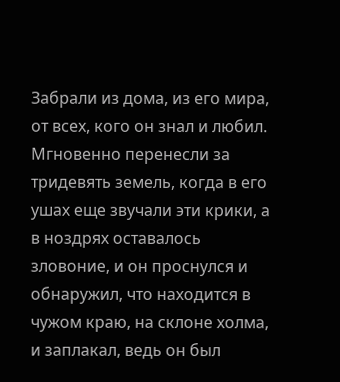Забрали из дома, из его мира, от всех, кого он знал и любил. Мгновенно перенесли за тридевять земель, когда в его ушах еще звучали эти крики, а в ноздрях оставалось зловоние, и он проснулся и обнаружил, что находится в чужом краю, на склоне холма, и заплакал, ведь он был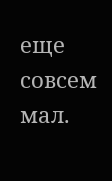еще совсем мал.